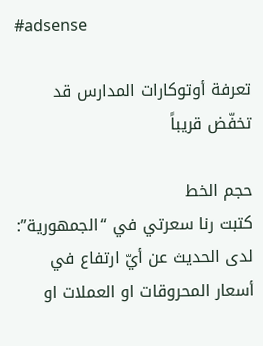#adsense

تعرفة أوتوكارات المدارس قد تخفّض قريباً

حجم الخط
كتبت رنا سعرتي في “الجمهورية”:
لدى الحديث عن أيّ ارتفاع في أسعار المحروقات او العملات او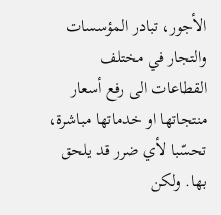الأجور، تبادر المؤسسات والتجار في مختلف القطاعات الى رفع أسعار منتجاتها او خدماتها مباشرة، تحسّبا لأي ضرر قد يلحق بها. ولكن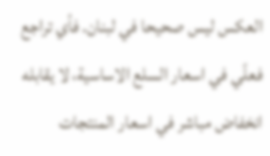العكس ليس صحيحا في لبنان. فأي تراجع فعلّي في اسعار السلع الاساسية، لا يقابله انخفاض مباشر في اسعار المنتجات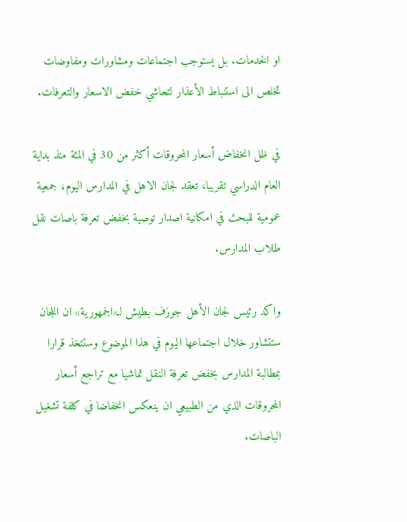او الخدمات. بل يستوجب اجتماعات ومشاورات ومفاوضات تخلص الى استنباط الأعذار لتحاشي خفض الاسعار والتعرفات.

في ظل انخفاض أسعار المحروقات أكثر من 30 في المئة منذ بداية العام الدراسي تقريبا، تعقد لجان الاهل في المدارس اليوم، جمعية عمومية للبحث في امكانية اصدار توصية بخفض تعرفة باصات نقل طلاب المدارس.

واكد رئيس لجان الأهل جوزف بطيش لـ»الجمهورية» ان اللجان ستتشاور خلال اجتماعها اليوم في هذا الموضوع وستتخذ قرارا بمطالبة المدارس بخفض تعرفة النقل تماشيا مع تراجع أسعار المحروقات الذي من الطبيعي ان ينعكس انخفاضا في كلفة تشغيل الباصات.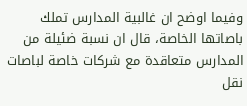وفيما اوضح ان غالبية المدارس تملك باصاتها الخاصة، قال ان نسبة ضئيلة من المدارس متعاقدة مع شركات خاصة لباصات نقل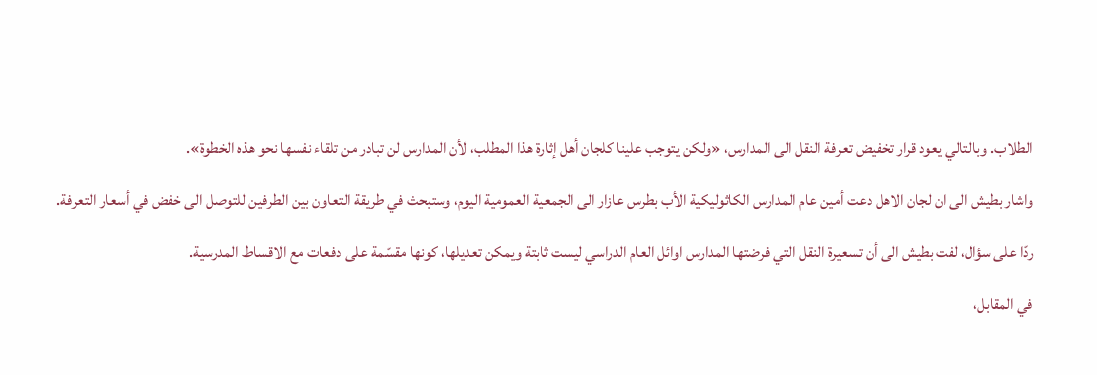الطلاب. وبالتالي يعود قرار تخفيض تعرفة النقل الى المدارس، «ولكن يتوجب علينا كلجان أهل إثارة هذا المطلب، لأن المدارس لن تبادر من تلقاء نفسها نحو هذه الخطوة».

واشار بطيش الى ان لجان الاهل دعت أمين عام المدارس الكاثوليكية الأب بطرس عازار الى الجمعية العمومية اليوم، وستبحث في طريقة التعاون بين الطرفين للتوصل الى خفض في أسعار التعرفة.

ردّا على سؤال، لفت بطيش الى أن تسعيرة النقل التي فرضتها المدارس اوائل العام الدراسي ليست ثابتة ويمكن تعديلها، كونها مقسّمة على دفعات مع الاقساط المدرسية.

في المقابل،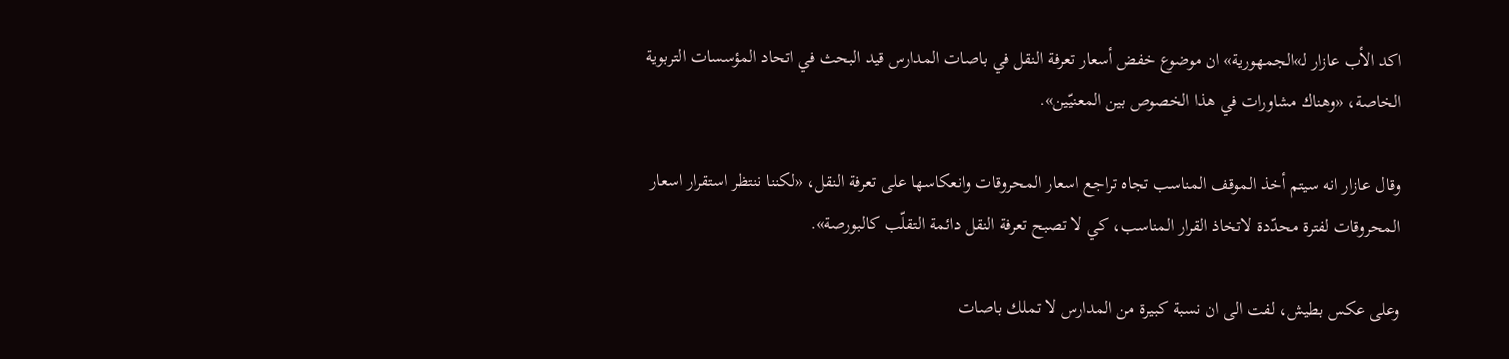اكد الأب عازار لـ»الجمهورية» ان موضوع خفض أسعار تعرفة النقل في باصات المدارس قيد البحث في اتحاد المؤسسات التربوية الخاصة، «وهناك مشاورات في هذا الخصوص بين المعنيّين».

وقال عازار انه سيتم أخذ الموقف المناسب تجاه تراجع اسعار المحروقات وانعكاسها على تعرفة النقل، «لكننا ننتظر استقرار اسعار المحروقات لفترة محدّدة لاتخاذ القرار المناسب، كي لا تصبح تعرفة النقل دائمة التقلّب كالبورصة».

وعلى عكس بطيش، لفت الى ان نسبة كبيرة من المدارس لا تملك باصات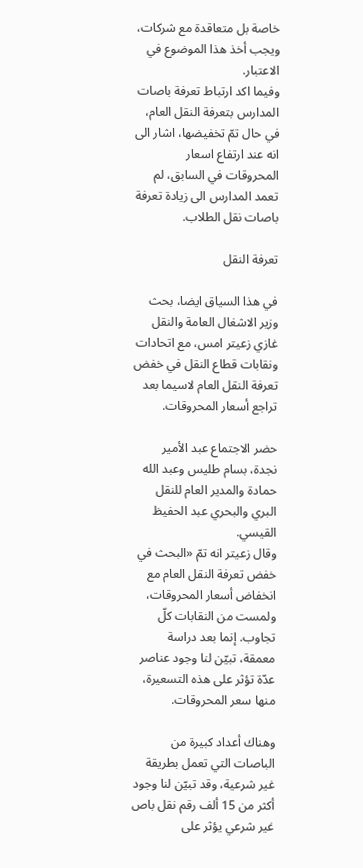خاصة بل متعاقدة مع شركات، ويجب أخذ هذا الموضوع في الاعتبار.
وفيما اكد ارتباط تعرفة باصات المدارس بتعرفة النقل العام، في حال تمّ تخفيضها، اشار الى انه عند ارتفاع اسعار المحروقات في السابق، لم تعمد المدارس الى زيادة تعرفة باصات نقل الطلاب.

تعرفة النقل

في هذا السياق ايضا، بحث وزير الاشغال العامة والنقل غازي زعيتر امس، مع اتحادات ونقابات قطاع النقل في خفض تعرفة النقل العام لاسيما بعد تراجع أسعار المحروقات.

حضر الاجتماع عبد الأمير نجدة، بسام طليس وعبد الله حمادة والمدير العام للنقل البري والبحري عبد الحفيظ القيسي.
وقال زعيتر انه تمّ «البحث في خفض تعرفة النقل العام مع انخفاض أسعار المحروقات، ولمست من النقابات كلّ تجاوب. إنما بعد دراسة معمقة، تبيّن لنا وجود عناصر عدّة تؤثر على هذه التسعيرة، منها سعر المحروقات.

وهناك أعداد كبيرة من الباصات التي تعمل بطريقة غير شرعية، وقد تبيّن لنا وجود أكثر من 15 ألف رقم نقل باص غير شرعي يؤثر على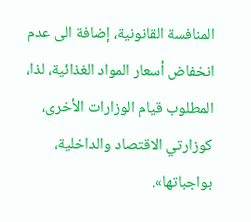المنافسة القانونية، إضافة الى عدم انخفاض أسعار المواد الغذائية، لذا، المطلوب قيام الوزارات الأخرى، كوزارتي الاقتصاد والداخلية، بواجباتها».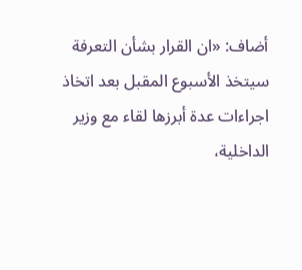أضاف: «ان القرار بشأن التعرفة سيتخذ الأسبوع المقبل بعد اتخاذ اجراءات عدة أبرزها لقاء مع وزير الداخلية،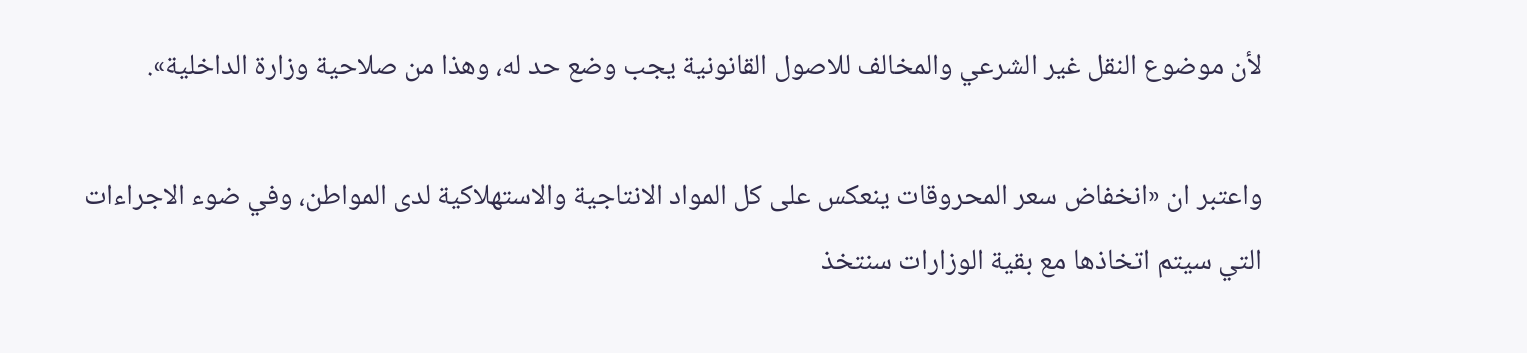لأن موضوع النقل غير الشرعي والمخالف للاصول القانونية يجب وضع حد له، وهذا من صلاحية وزارة الداخلية».

واعتبر ان «انخفاض سعر المحروقات ينعكس على كل المواد الانتاجية والاستهلاكية لدى المواطن، وفي ضوء الاجراءات التي سيتم اتخاذها مع بقية الوزارات سنتخذ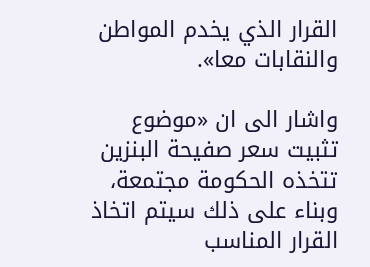القرار الذي يخدم المواطن والنقابات معا».

واشار الى ان «موضوع تثبيت سعر صفيحة البنزين تتخذه الحكومة مجتمعة، وبناء على ذلك سيتم اتخاذ القرار المناسب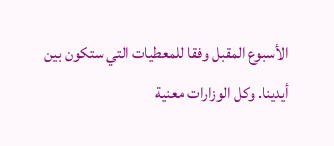الأسبوع المقبل وفقا للمعطيات التي ستكون بين أيدينا. وكل الوزارات معنية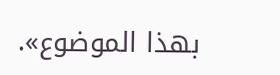بهذا الموضوع».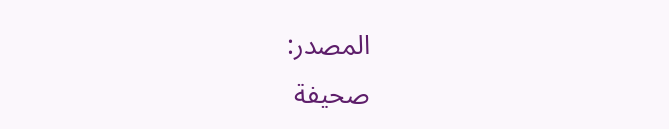المصدر:
صحيفة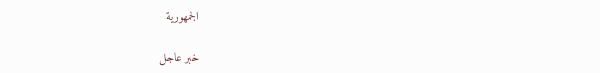الجمهورية

خبر عاجل